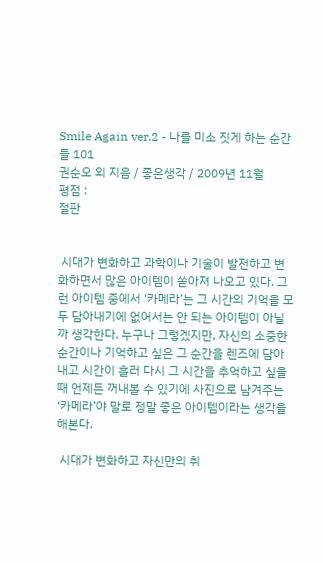Smile Again ver.2 - 나를 미소 짓게 하는 순간들 101
권순오 외 지음 / 좋은생각 / 2009년 11월
평점 :
절판


 시대가 변화하고 과학이나 기술이 발전하고 변화하면서 많은 아이템이 쏟아져 나오고 있다. 그런 아이템 중에서 ‘카메라’는 그 시간의 기억을 모두 담아내기에 없어서는 안 되는 아이템이 아닐까 생각한다. 누구나 그렇겠지만, 자신의 소중한 순간이나 기억하고 싶은 그 순간을 렌즈에 담아내고 시간이 흘러 다시 그 시간을 추억하고 싶을 때 언제든 꺼내볼 수 있기에 사진으로 남겨주는 ‘카메라’야 말로 정말 좋은 아이템이라는 생각을 해본다.

 시대가 변화하고 자신만의 취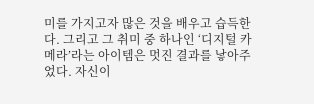미를 가지고자 많은 것을 배우고 습득한다. 그리고 그 취미 중 하나인 ‘디지털 카메라’라는 아이템은 멋진 결과를 낳아주었다. 자신이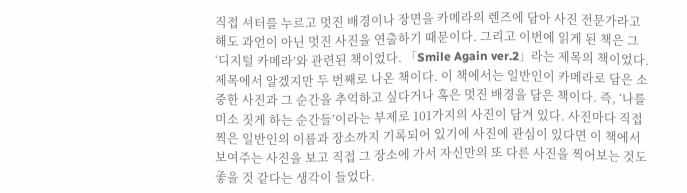직접 셔터를 누르고 멋진 배경이나 장면을 카메라의 렌즈에 담아 사진 전문가라고 해도 과언이 아닌 멋진 사진을 연출하기 때문이다. 그리고 이번에 읽게 된 책은 그 ‘디지털 카메라’와 관련된 책이었다. 「Smile Again ver.2」라는 제목의 책이었다. 제목에서 알겠지만 두 번째로 나온 책이다. 이 책에서는 일반인이 카메라로 담은 소중한 사진과 그 순간을 추억하고 싶다거나 혹은 멋진 배경을 담은 책이다. 즉, ‘나를 미소 짓게 하는 순간들’이라는 부제로 101가지의 사진이 담겨 있다. 사진마다 직접 찍은 일반인의 이름과 장소까지 기록되어 있기에 사진에 관심이 있다면 이 책에서 보여주는 사진을 보고 직접 그 장소에 가서 자신만의 또 다른 사진을 찍어보는 것도 좋을 것 같다는 생각이 들었다.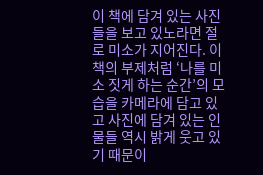이 책에 담겨 있는 사진들을 보고 있노라면 절로 미소가 지어진다. 이 책의 부제처럼 ‘나를 미소 짓게 하는 순간’의 모습을 카메라에 담고 있고 사진에 담겨 있는 인물들 역시 밝게 웃고 있기 때문이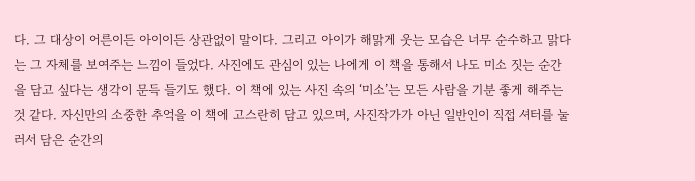다. 그 대상이 어른이든 아이이든 상관없이 말이다. 그리고 아이가 해맑게 웃는 모습은 너무 순수하고 맑다는 그 자체를 보여주는 느낌이 들었다. 사진에도 관심이 있는 나에게 이 책을 통해서 나도 미소 짓는 순간을 담고 싶다는 생각이 문득 들기도 했다. 이 책에 있는 사진 속의 ‘미소’는 모든 사람을 기분 좋게 해주는 것 같다. 자신만의 소중한 추억을 이 책에 고스란히 담고 있으며, 사진작가가 아닌 일반인이 직접 셔터를 눌러서 담은 순간의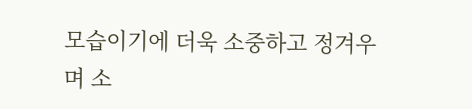모습이기에 더욱 소중하고 정겨우며 소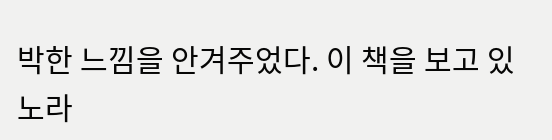박한 느낌을 안겨주었다. 이 책을 보고 있노라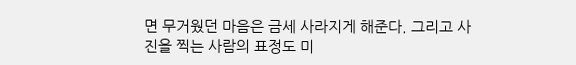면 무거웠던 마음은 금세 사라지게 해준다. 그리고 사진을 찍는 사람의 표정도 미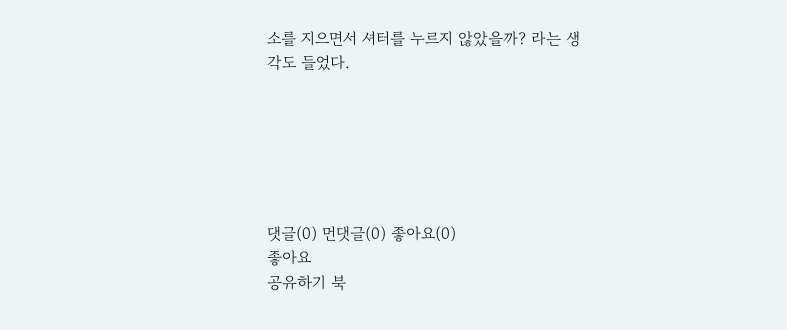소를 지으면서 셔터를 누르지 않았을까? 라는 생각도 들었다.






댓글(0) 먼댓글(0) 좋아요(0)
좋아요
공유하기 북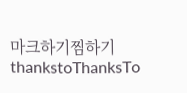마크하기찜하기 thankstoThanksTo